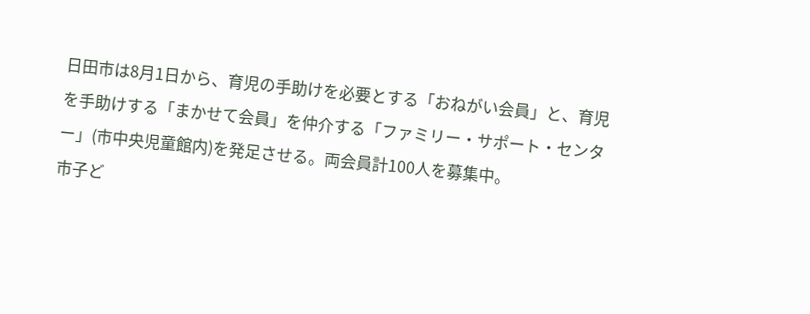日田市は8月1日から、育児の手助けを必要とする「おねがい会員」と、育児を手助けする「まかせて会員」を仲介する「ファミリー・サポート・センター」(市中央児童館内)を発足させる。両会員計100人を募集中。
市子ど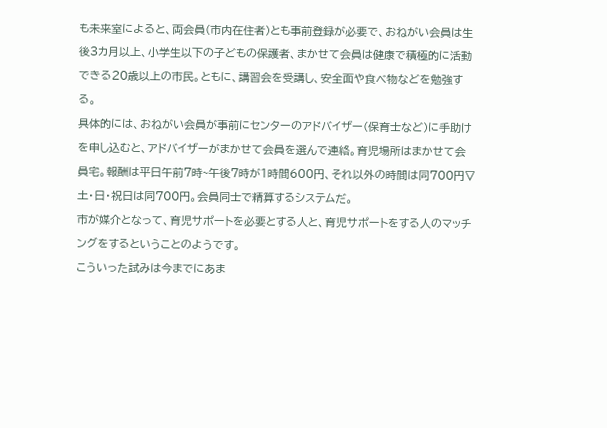も未来室によると、両会員(市内在住者)とも事前登録が必要で、おねがい会員は生後3カ月以上、小学生以下の子どもの保護者、まかせて会員は健康で積極的に活動できる20歳以上の市民。ともに、講習会を受講し、安全面や食べ物などを勉強する。
具体的には、おねがい会員が事前にセンターのアドバイザー(保育士など)に手助けを申し込むと、アドバイザーがまかせて会員を選んで連絡。育児場所はまかせて会員宅。報酬は平日午前7時~午後7時が1時間600円、それ以外の時間は同700円▽土・日・祝日は同700円。会員同士で精算するシステムだ。
市が媒介となって、育児サポートを必要とする人と、育児サポートをする人のマッチングをするということのようです。
こういった試みは今までにあま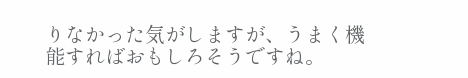りなかった気がしますが、うまく機能すればおもしろそうですね。